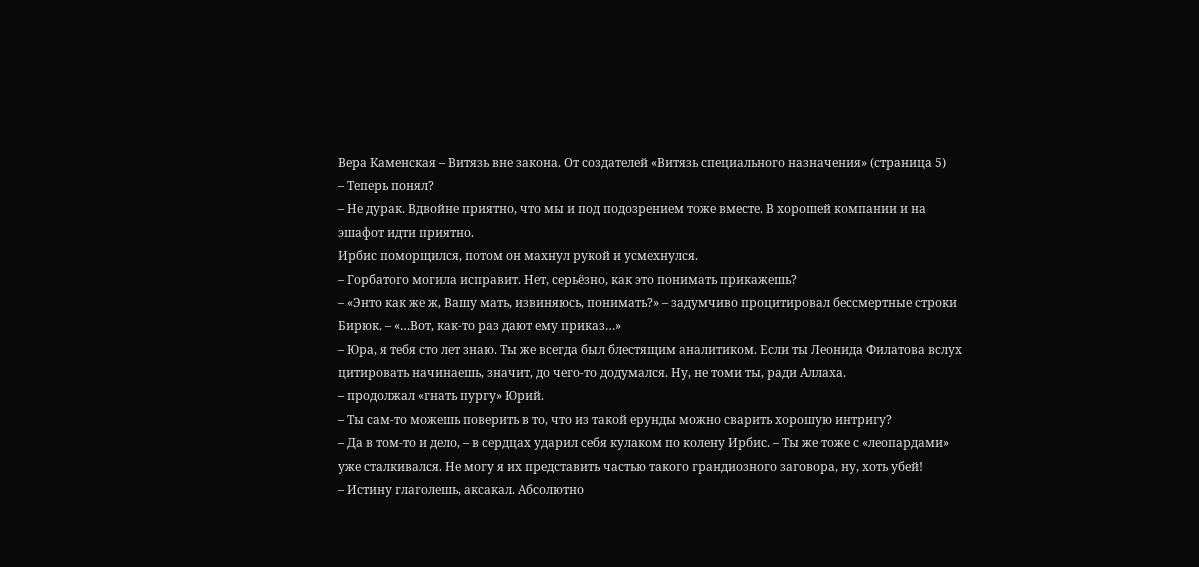Вера Каменская – Витязь вне закона. От создателей «Витязь специального назначения» (страница 5)
– Теперь понял?
– Не дурак. Вдвойне приятно, что мы и под подозрением тоже вместе. В хорошей компании и на эшафот идти приятно.
Ирбис поморщился, потом он махнул рукой и усмехнулся.
– Горбатого могила исправит. Нет, серьёзно, как это понимать прикажешь?
– «Энто как же ж, Вашу мать, извиняюсь, понимать?» – задумчиво процитировал бессмертные строки Бирюк. – «…Вот, как-то раз дают ему приказ…»
– Юра, я тебя сто лет знаю. Ты же всегда был блестящим аналитиком. Если ты Леонида Филатова вслух цитировать начинаешь, значит, до чего-то додумался. Ну, не томи ты, ради Аллаха.
– продолжал «гнать пургу» Юрий.
– Ты сам-то можешь поверить в то, что из такой ерунды можно сварить хорошую интригу?
– Да в том-то и дело, – в сердцах ударил себя кулаком по колену Ирбис. – Ты же тоже с «леопардами» уже сталкивался. Не могу я их представить частью такого грандиозного заговора, ну, хоть убей!
– Истину глаголешь, аксакал. Абсолютно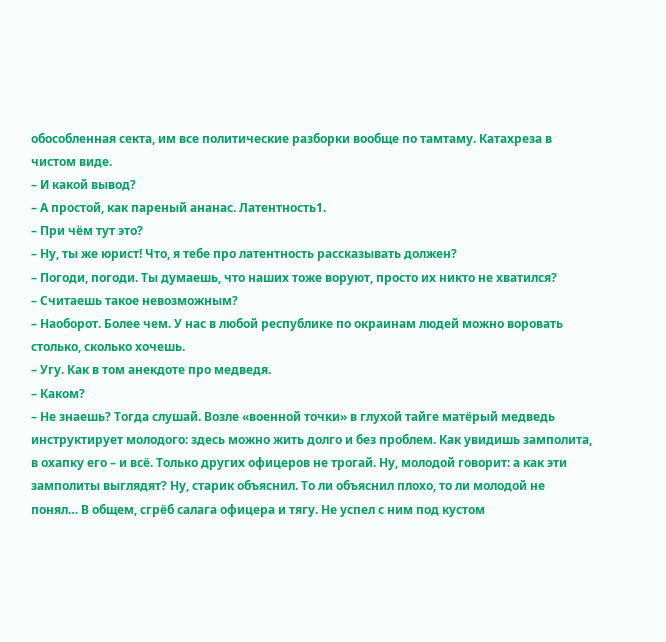обособленная секта, им все политические разборки вообще по тамтаму. Катахреза в чистом виде.
– И какой вывод?
– А простой, как пареный ананас. Латентность1.
– При чём тут это?
– Ну, ты же юрист! Что, я тебе про латентность рассказывать должен?
– Погоди, погоди. Ты думаешь, что наших тоже воруют, просто их никто не хватился?
– Считаешь такое невозможным?
– Наоборот. Более чем. У нас в любой республике по окраинам людей можно воровать столько, сколько хочешь.
– Угу. Как в том анекдоте про медведя.
– Каком?
– Не знаешь? Тогда слушай. Возле «военной точки» в глухой тайге матёрый медведь инструктирует молодого: здесь можно жить долго и без проблем. Как увидишь замполита, в охапку его – и всё. Только других офицеров не трогай. Ну, молодой говорит: а как эти замполиты выглядят? Ну, старик объяснил. То ли объяснил плохо, то ли молодой не понял… В общем, сгрёб салага офицера и тягу. Не успел с ним под кустом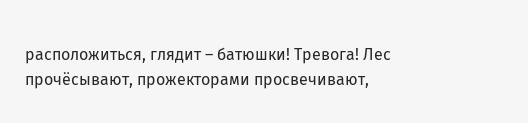расположиться, глядит – батюшки! Тревога! Лес прочёсывают, прожекторами просвечивают,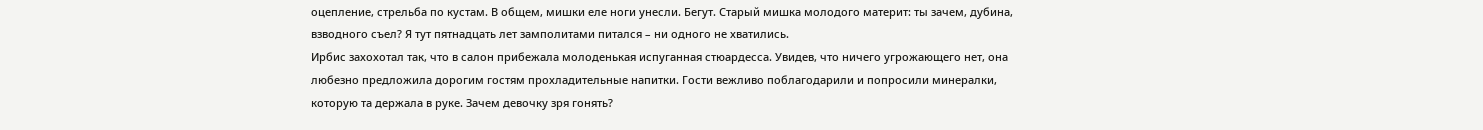оцепление, стрельба по кустам. В общем, мишки еле ноги унесли. Бегут. Старый мишка молодого материт: ты зачем, дубина, взводного съел? Я тут пятнадцать лет замполитами питался – ни одного не хватились.
Ирбис захохотал так, что в салон прибежала молоденькая испуганная стюардесса. Увидев, что ничего угрожающего нет, она любезно предложила дорогим гостям прохладительные напитки. Гости вежливо поблагодарили и попросили минералки, которую та держала в руке. Зачем девочку зря гонять?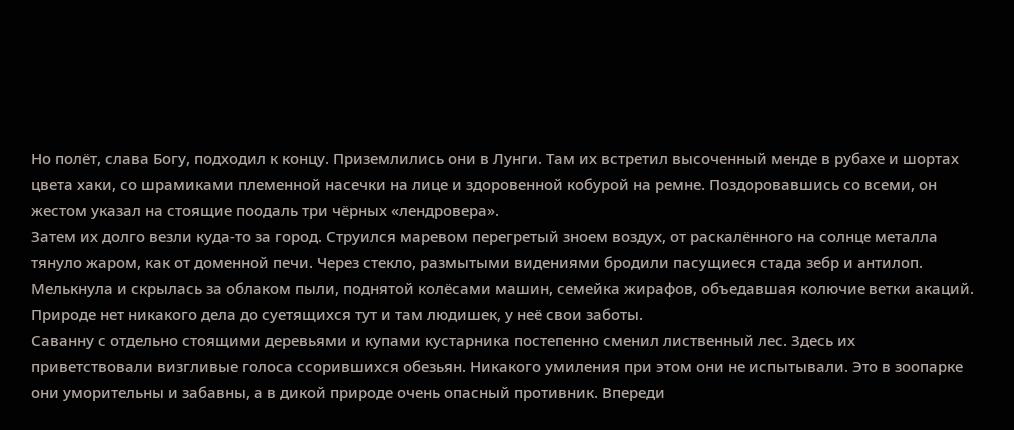Но полёт, слава Богу, подходил к концу. Приземлились они в Лунги. Там их встретил высоченный менде в рубахе и шортах цвета хаки, со шрамиками племенной насечки на лице и здоровенной кобурой на ремне. Поздоровавшись со всеми, он жестом указал на стоящие поодаль три чёрных «лендровера».
Затем их долго везли куда-то за город. Струился маревом перегретый зноем воздух, от раскалённого на солнце металла тянуло жаром, как от доменной печи. Через стекло, размытыми видениями бродили пасущиеся стада зебр и антилоп. Мелькнула и скрылась за облаком пыли, поднятой колёсами машин, семейка жирафов, объедавшая колючие ветки акаций. Природе нет никакого дела до суетящихся тут и там людишек, у неё свои заботы.
Саванну с отдельно стоящими деревьями и купами кустарника постепенно сменил лиственный лес. Здесь их приветствовали визгливые голоса ссорившихся обезьян. Никакого умиления при этом они не испытывали. Это в зоопарке они уморительны и забавны, а в дикой природе очень опасный противник. Впереди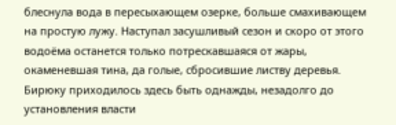блеснула вода в пересыхающем озерке, больше смахивающем на простую лужу. Наступал засушливый сезон и скоро от этого водоёма останется только потрескавшаяся от жары, окаменевшая тина, да голые, сбросившие листву деревья.
Бирюку приходилось здесь быть однажды, незадолго до установления власти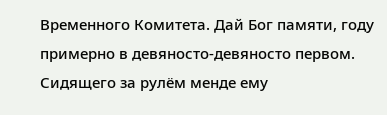Временного Комитета. Дай Бог памяти, году примерно в девяносто-девяносто первом. Сидящего за рулём менде ему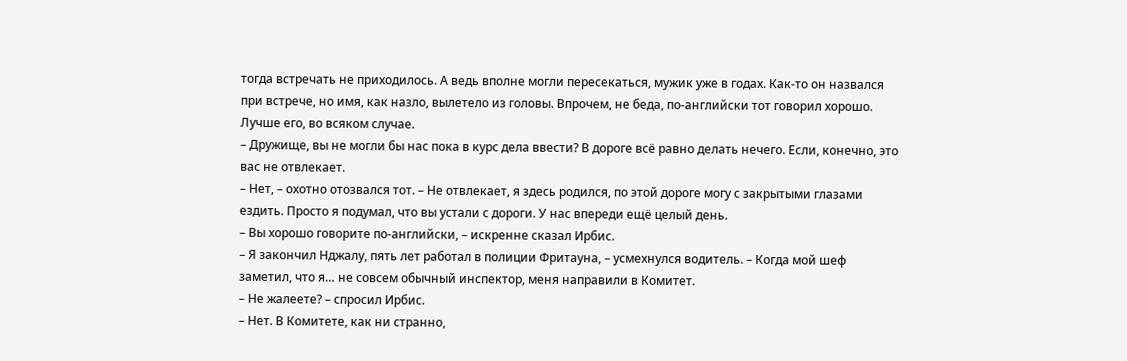тогда встречать не приходилось. А ведь вполне могли пересекаться, мужик уже в годах. Как-то он назвался при встрече, но имя, как назло, вылетело из головы. Впрочем, не беда, по-английски тот говорил хорошо. Лучше его, во всяком случае.
– Дружище, вы не могли бы нас пока в курс дела ввести? В дороге всё равно делать нечего. Если, конечно, это вас не отвлекает.
– Нет, – охотно отозвался тот. – Не отвлекает, я здесь родился, по этой дороге могу с закрытыми глазами ездить. Просто я подумал, что вы устали с дороги. У нас впереди ещё целый день.
– Вы хорошо говорите по-английски, – искренне сказал Ирбис.
– Я закончил Нджалу, пять лет работал в полиции Фритауна, – усмехнулся водитель. – Когда мой шеф заметил, что я… не совсем обычный инспектор, меня направили в Комитет.
– Не жалеете? – спросил Ирбис.
– Нет. В Комитете, как ни странно,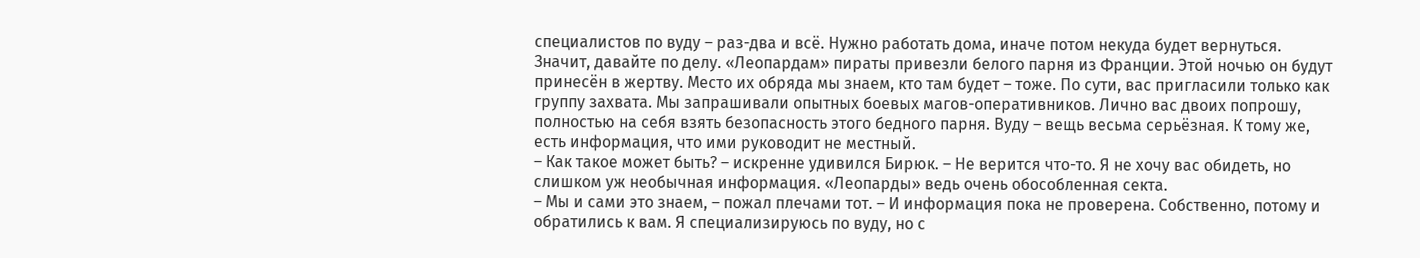специалистов по вуду – раз-два и всё. Нужно работать дома, иначе потом некуда будет вернуться. Значит, давайте по делу. «Леопардам» пираты привезли белого парня из Франции. Этой ночью он будут принесён в жертву. Место их обряда мы знаем, кто там будет – тоже. По сути, вас пригласили только как группу захвата. Мы запрашивали опытных боевых магов-оперативников. Лично вас двоих попрошу, полностью на себя взять безопасность этого бедного парня. Вуду – вещь весьма серьёзная. К тому же, есть информация, что ими руководит не местный.
– Как такое может быть? – искренне удивился Бирюк. – Не верится что-то. Я не хочу вас обидеть, но слишком уж необычная информация. «Леопарды» ведь очень обособленная секта.
– Мы и сами это знаем, – пожал плечами тот. – И информация пока не проверена. Собственно, потому и обратились к вам. Я специализируюсь по вуду, но с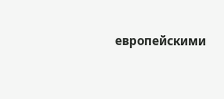европейскими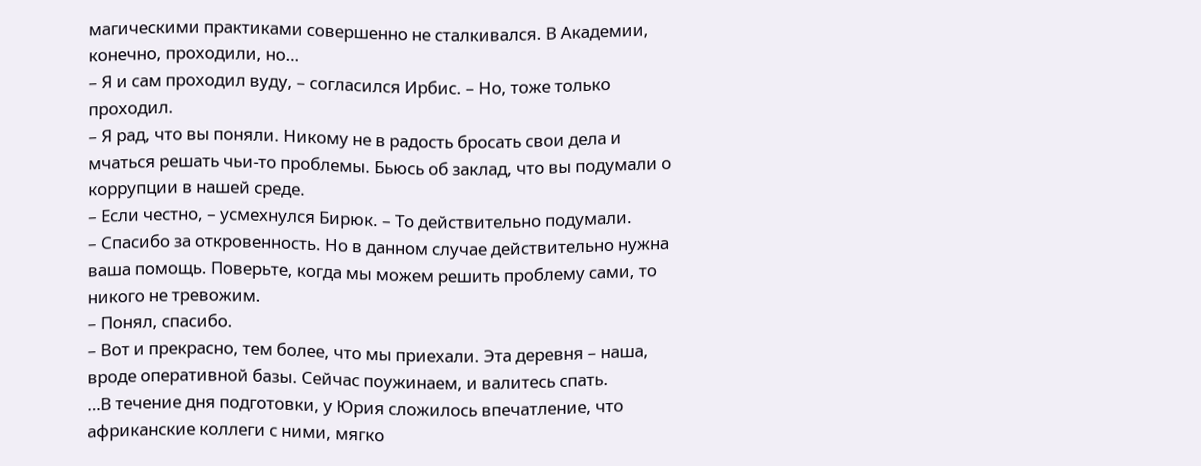магическими практиками совершенно не сталкивался. В Академии, конечно, проходили, но…
– Я и сам проходил вуду, – согласился Ирбис. – Но, тоже только проходил.
– Я рад, что вы поняли. Никому не в радость бросать свои дела и мчаться решать чьи-то проблемы. Бьюсь об заклад, что вы подумали о коррупции в нашей среде.
– Если честно, – усмехнулся Бирюк. – То действительно подумали.
– Спасибо за откровенность. Но в данном случае действительно нужна ваша помощь. Поверьте, когда мы можем решить проблему сами, то никого не тревожим.
– Понял, спасибо.
– Вот и прекрасно, тем более, что мы приехали. Эта деревня – наша, вроде оперативной базы. Сейчас поужинаем, и валитесь спать.
…В течение дня подготовки, у Юрия сложилось впечатление, что африканские коллеги с ними, мягко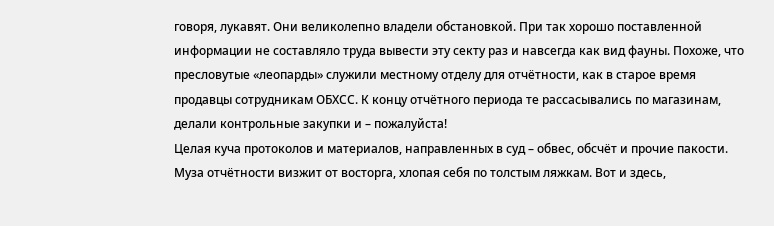говоря, лукавят. Они великолепно владели обстановкой. При так хорошо поставленной информации не составляло труда вывести эту секту раз и навсегда как вид фауны. Похоже, что пресловутые «леопарды» служили местному отделу для отчётности, как в старое время продавцы сотрудникам ОБХСС. К концу отчётного периода те рассасывались по магазинам, делали контрольные закупки и – пожалуйста!
Целая куча протоколов и материалов, направленных в суд – обвес, обсчёт и прочие пакости. Муза отчётности визжит от восторга, хлопая себя по толстым ляжкам. Вот и здесь,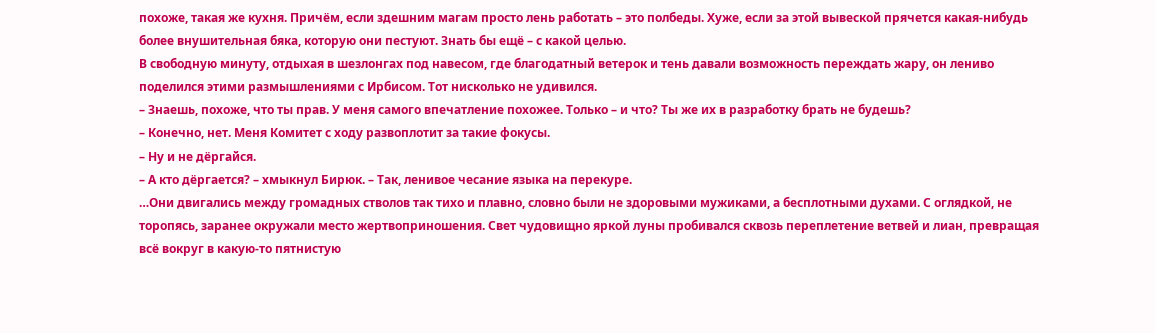похоже, такая же кухня. Причём, если здешним магам просто лень работать – это полбеды. Хуже, если за этой вывеской прячется какая-нибудь более внушительная бяка, которую они пестуют. Знать бы ещё – с какой целью.
В свободную минуту, отдыхая в шезлонгах под навесом, где благодатный ветерок и тень давали возможность переждать жару, он лениво поделился этими размышлениями с Ирбисом. Тот нисколько не удивился.
– Знаешь, похоже, что ты прав. У меня самого впечатление похожее. Только – и что? Ты же их в разработку брать не будешь?
– Конечно, нет. Меня Комитет с ходу развоплотит за такие фокусы.
– Ну и не дёргайся.
– А кто дёргается? – хмыкнул Бирюк. – Так, ленивое чесание языка на перекуре.
…Они двигались между громадных стволов так тихо и плавно, словно были не здоровыми мужиками, а бесплотными духами. С оглядкой, не торопясь, заранее окружали место жертвоприношения. Свет чудовищно яркой луны пробивался сквозь переплетение ветвей и лиан, превращая всё вокруг в какую-то пятнистую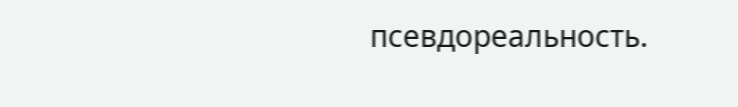псевдореальность.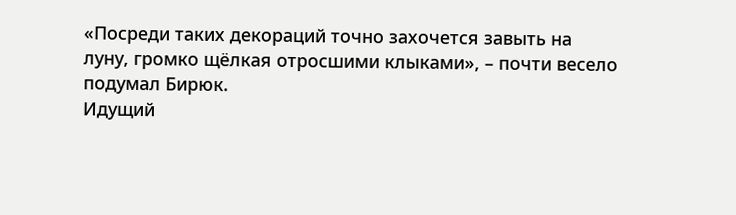«Посреди таких декораций точно захочется завыть на луну, громко щёлкая отросшими клыками», – почти весело подумал Бирюк.
Идущий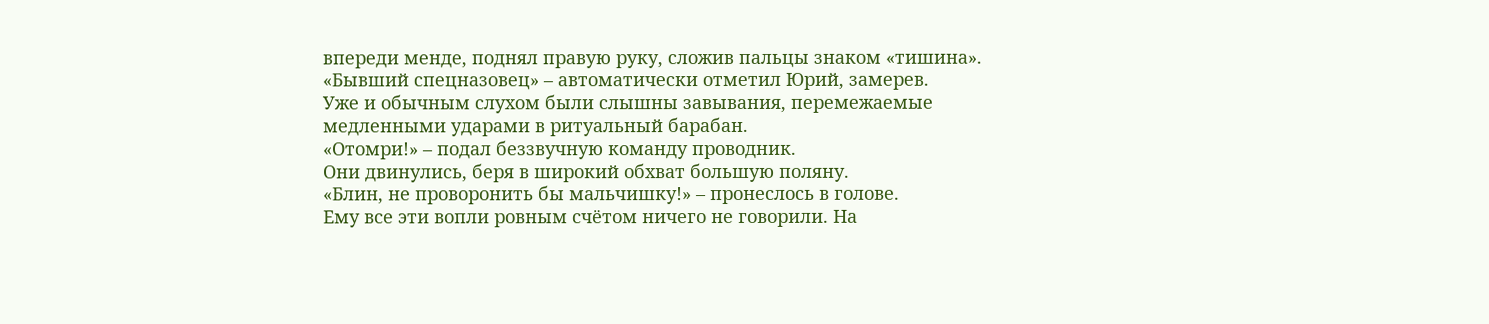впереди менде, поднял правую руку, сложив пальцы знаком «тишина».
«Бывший спецназовец» – автоматически отметил Юрий, замерев.
Уже и обычным слухом были слышны завывания, перемежаемые медленными ударами в ритуальный барабан.
«Отомри!» – подал беззвучную команду проводник.
Они двинулись, беря в широкий обхват большую поляну.
«Блин, не проворонить бы мальчишку!» – пронеслось в голове.
Ему все эти вопли ровным счётом ничего не говорили. На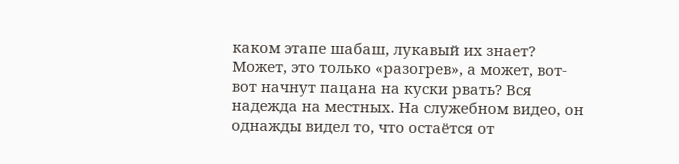каком этапе шабаш, лукавый их знает? Может, это только «разогрев», а может, вот-вот начнут пацана на куски рвать? Вся надежда на местных. На служебном видео, он однажды видел то, что остаётся от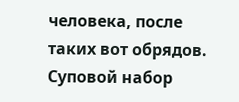человека, после таких вот обрядов. Суповой набор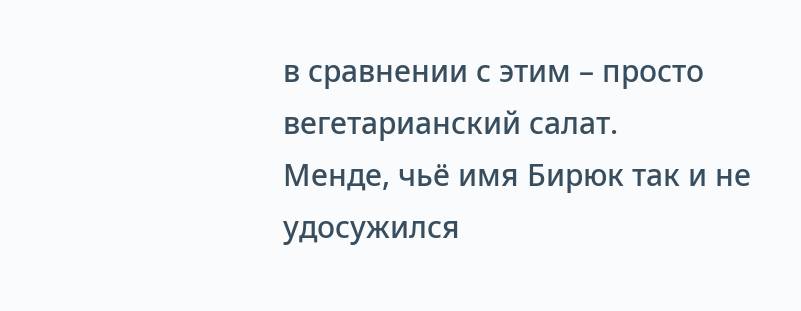в сравнении с этим – просто вегетарианский салат.
Менде, чьё имя Бирюк так и не удосужился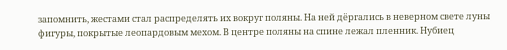запомнить, жестами стал распределять их вокруг поляны. На ней дёргались в неверном свете луны фигуры, покрытые леопардовым мехом. В центре поляны на спине лежал пленник. Нубиец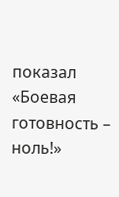показал «Боевая готовность – ноль!»